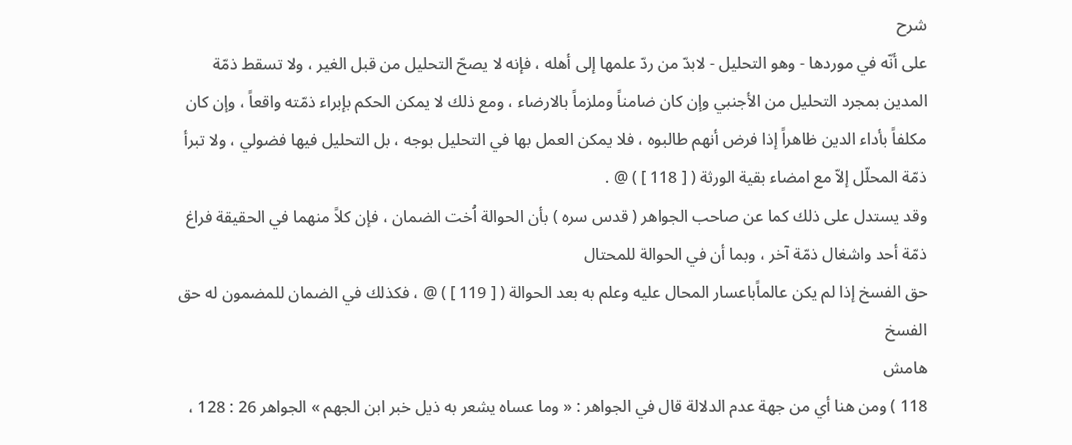شرح
على أنّه في موردها - وهو التحليل - لابدّ من ردّ علمها إلى أهله ، فإنه لا يصحّ التحليل من قبل الغير ، ولا تسقط ذمّة المدين بمجرد التحليل من الأجنبي وإن كان ضامناً وملزماً بالارضاء ، ومع ذلك لا يمكن الحكم بإبراء ذمّته واقعاً ، وإن كان مكلفاً بأداء الدين ظاهراً إذا فرض أنهم طالبوه ، فلا يمكن العمل بها في التحليل بوجه ، بل التحليل فيها فضولي ، ولا تبرأ ذمّة المحلّل إلاّ مع امضاء بقية الورثة ( [ 118 ] ) @ .
وقد يستدل على ذلك كما عن صاحب الجواهر ( قدس سره ) بأن الحوالة اُخت الضمان ، فإن كلاً منهما في الحقيقة فراغ ذمّة أحد واشغال ذمّة آخر ، وبما أن في الحوالة للمحتال
حق الفسخ إذا لم يكن عالماًباعسار المحال عليه وعلم به بعد الحوالة ( [ 119 ] ) @ ، فكذلك في الضمان للمضمون له حق الفسخ
هامش
118 ) ومن هنا أي من جهة عدم الدلالة قال في الجواهر : « وما عساه يشعر به ذيل خبر ابن الجهم » الجواهر 26 : 128 ،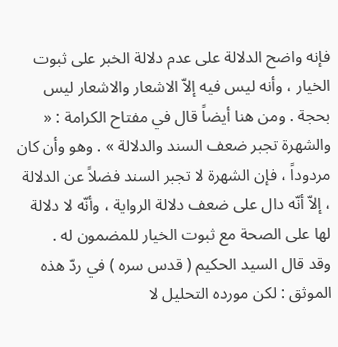فإنه واضح الدلالة على عدم دلالة الخبر على ثبوت الخيار ، وأنه ليس فيه إلاّ الاشعار والاشعار ليس بحجة . ومن هنا أيضاً قال في مفتاح الكرامة : « والشهرة تجبر ضعف السند والدلالة » . وهو وأن كان مردوداً ، فإن الشهرة لا تجبر السند فضلاً عن الدلالة ، إلاّ أنّه دال على ضعف دلالة الرواية ، وأنّه لا دلالة لها على الصحة مع ثبوت الخيار للمضمون له .
وقد قال السيد الحكيم ( قدس سره ) في ردّ هذه الموثق : لكن مورده التحليل لا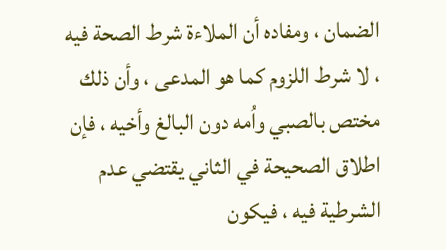الضمان ، ومفاده أن الملاءة شرط الصحة فيه ، لا شرط اللزوم كما هو المدعى ، وأن ذلك مختص بالصبي واُمه دون البالغ وأخيه ، فإن اطلاق الصحيحة في الثاني يقتضي عدم الشرطية فيه ، فيكون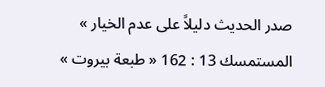صدر الحديث دليلاً على عدم الخيار » المستمسك 13 : 162 « طبعة بيروت »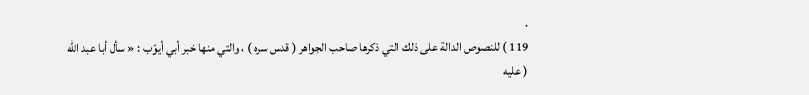.
119 ) للنصوص الدالة على ذلك التي ذكرها صاحب الجواهر ( قدس سره ) ، والتي منها خبر أبي أيوّب : « سأل أبا عبد الله ( عليه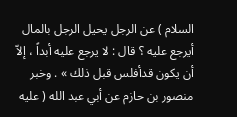السلام ) عن الرجل يحيل الرجل بالمال أيرجع عليه ؟ قال : لا يرجع عليه أبداً ، إلاّ أن يكون قدأفلس قبل ذلك » . وخبر منصور بن حازم عن أبي عبد الله ( عليه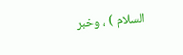السلام ) ، وخبر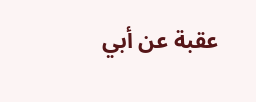عقبة عن أبي